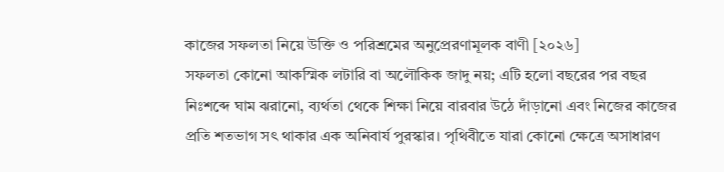কাজের সফলতা নিয়ে উক্তি ও পরিশ্রমের অনুপ্রেরণামূলক বাণী [২০২৬]
সফলতা কোনো আকস্মিক লটারি বা অলৌকিক জাদু নয়; এটি হলো বছরের পর বছর নিঃশব্দে ঘাম ঝরানো, ব্যর্থতা থেকে শিক্ষা নিয়ে বারবার উঠে দাঁড়ানো এবং নিজের কাজের প্রতি শতভাগ সৎ থাকার এক অনিবার্য পুরস্কার। পৃথিবীতে যারা কোনো ক্ষেত্রে অসাধারণ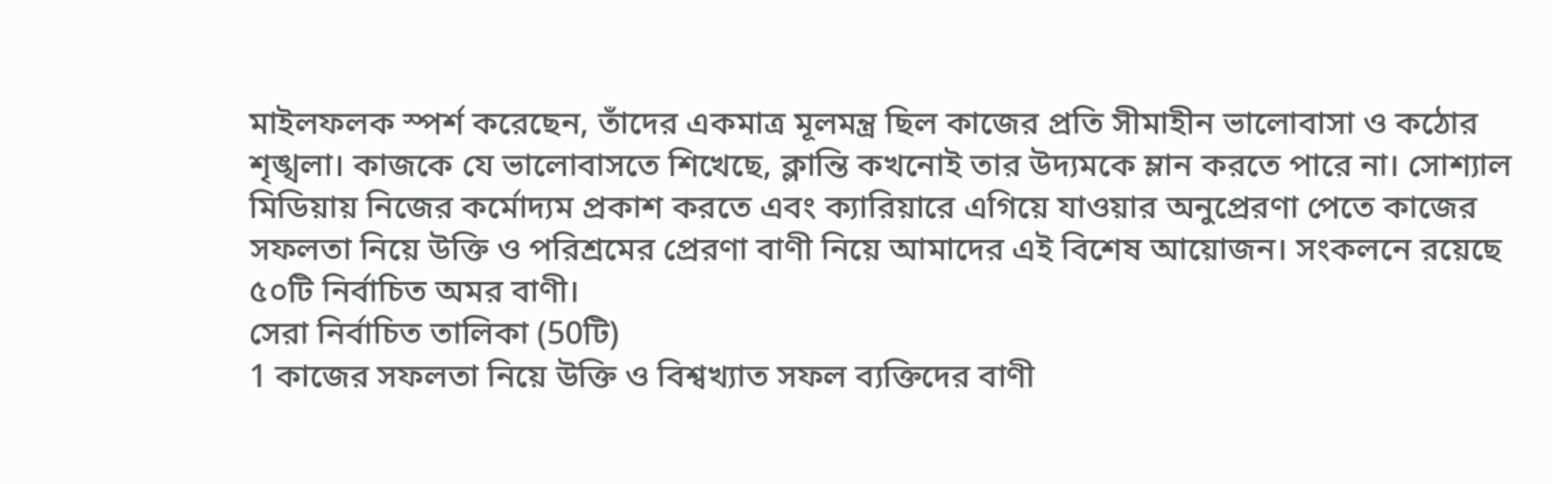মাইলফলক স্পর্শ করেছেন, তাঁদের একমাত্র মূলমন্ত্র ছিল কাজের প্রতি সীমাহীন ভালোবাসা ও কঠোর শৃঙ্খলা। কাজকে যে ভালোবাসতে শিখেছে, ক্লান্তি কখনোই তার উদ্যমকে ম্লান করতে পারে না। সোশ্যাল মিডিয়ায় নিজের কর্মোদ্যম প্রকাশ করতে এবং ক্যারিয়ারে এগিয়ে যাওয়ার অনুপ্রেরণা পেতে কাজের সফলতা নিয়ে উক্তি ও পরিশ্রমের প্রেরণা বাণী নিয়ে আমাদের এই বিশেষ আয়োজন। সংকলনে রয়েছে ৫০টি নির্বাচিত অমর বাণী।
সেরা নির্বাচিত তালিকা (50টি)
1 কাজের সফলতা নিয়ে উক্তি ও বিশ্বখ্যাত সফল ব্যক্তিদের বাণী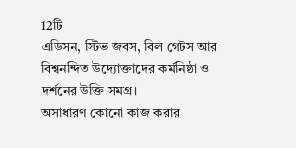12টি
এডিসন, স্টিভ জবস, বিল গেটস আর বিশ্বনন্দিত উদ্যোক্তাদের কর্মনিষ্ঠা ও দর্শনের উক্তি সমগ্র।
অসাধারণ কোনো কাজ করার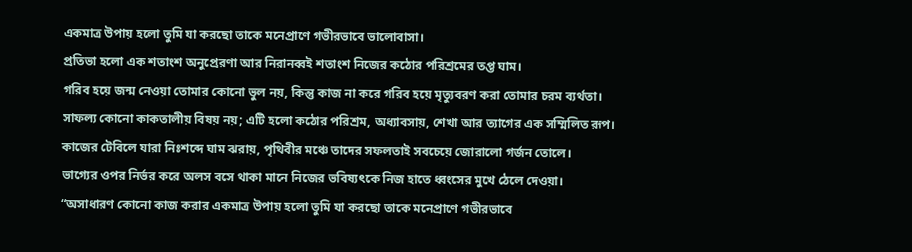একমাত্র উপায় হলো তুমি যা করছো তাকে মনেপ্রাণে গভীরভাবে ভালোবাসা।
প্রতিভা হলো এক শতাংশ অনুপ্রেরণা আর নিরানব্বই শতাংশ নিজের কঠোর পরিশ্রমের তপ্ত ঘাম।
গরিব হয়ে জন্ম নেওয়া তোমার কোনো ভুল নয়, কিন্তু কাজ না করে গরিব হয়ে মৃত্যুবরণ করা তোমার চরম ব্যর্থতা।
সাফল্য কোনো কাকতালীয় বিষয় নয়; এটি হলো কঠোর পরিশ্রম, অধ্যাবসায়, শেখা আর ত্যাগের এক সম্মিলিত রূপ।
কাজের টেবিলে যারা নিঃশব্দে ঘাম ঝরায়, পৃথিবীর মঞ্চে তাদের সফলতাই সবচেয়ে জোরালো গর্জন তোলে।
ভাগ্যের ওপর নির্ভর করে অলস বসে থাকা মানে নিজের ভবিষ্যৎকে নিজ হাতে ধ্বংসের মুখে ঠেলে দেওয়া।
“অসাধারণ কোনো কাজ করার একমাত্র উপায় হলো তুমি যা করছো তাকে মনেপ্রাণে গভীরভাবে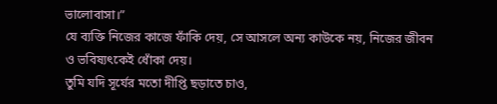ভালোবাসা।”
যে ব্যক্তি নিজের কাজে ফাঁকি দেয়, সে আসলে অন্য কাউকে নয়, নিজের জীবন ও ভবিষ্যৎকেই ধোঁকা দেয়।
তুমি যদি সূর্যের মতো দীপ্তি ছড়াতে চাও,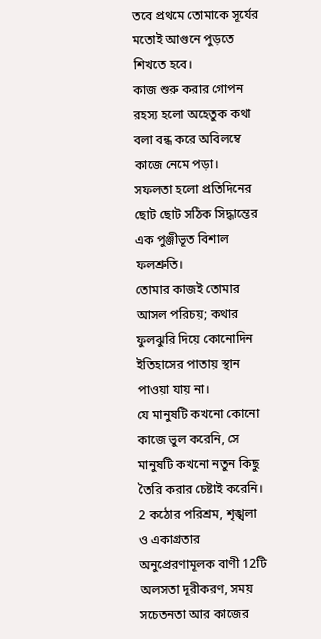তবে প্রথমে তোমাকে সূর্যের মতোই আগুনে পুড়তে শিখতে হবে।
কাজ শুরু করার গোপন রহস্য হলো অহেতুক কথা বলা বন্ধ করে অবিলম্বে কাজে নেমে পড়া।
সফলতা হলো প্রতিদিনের ছোট ছোট সঠিক সিদ্ধান্তের এক পুঞ্জীভূত বিশাল ফলশ্রুতি।
তোমার কাজই তোমার আসল পরিচয়; কথার ফুলঝুরি দিয়ে কোনোদিন ইতিহাসের পাতায় স্থান পাওয়া যায় না।
যে মানুষটি কখনো কোনো কাজে ভুল করেনি, সে মানুষটি কখনো নতুন কিছু তৈরি করার চেষ্টাই করেনি।
2 কঠোর পরিশ্রম, শৃঙ্খলা ও একাগ্রতার অনুপ্রেরণামূলক বাণী 12টি
অলসতা দূরীকরণ, সময় সচেতনতা আর কাজের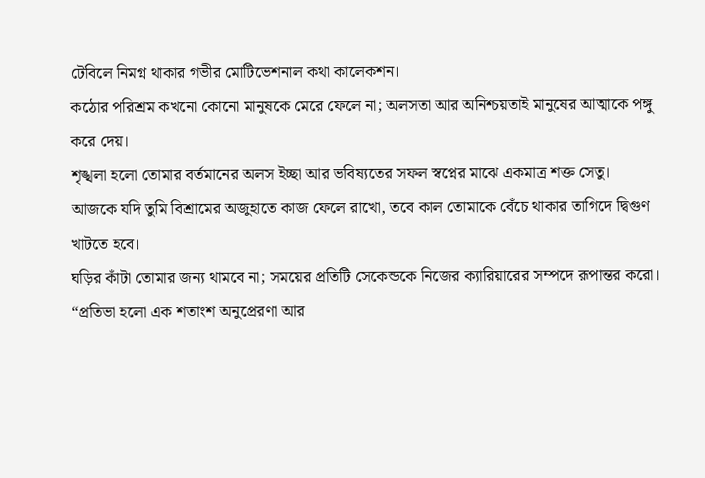টেবিলে নিমগ্ন থাকার গভীর মোটিভেশনাল কথা কালেকশন।
কঠোর পরিশ্রম কখনো কোনো মানুষকে মেরে ফেলে না; অলসতা আর অনিশ্চয়তাই মানুষের আত্মাকে পঙ্গু করে দেয়।
শৃঙ্খলা হলো তোমার বর্তমানের অলস ইচ্ছা আর ভবিষ্যতের সফল স্বপ্নের মাঝে একমাত্র শক্ত সেতু।
আজকে যদি তুমি বিশ্রামের অজুহাতে কাজ ফেলে রাখো, তবে কাল তোমাকে বেঁচে থাকার তাগিদে দ্বিগুণ খাটতে হবে।
ঘড়ির কাঁটা তোমার জন্য থামবে না; সময়ের প্রতিটি সেকেন্ডকে নিজের ক্যারিয়ারের সম্পদে রূপান্তর করো।
“প্রতিভা হলো এক শতাংশ অনুপ্রেরণা আর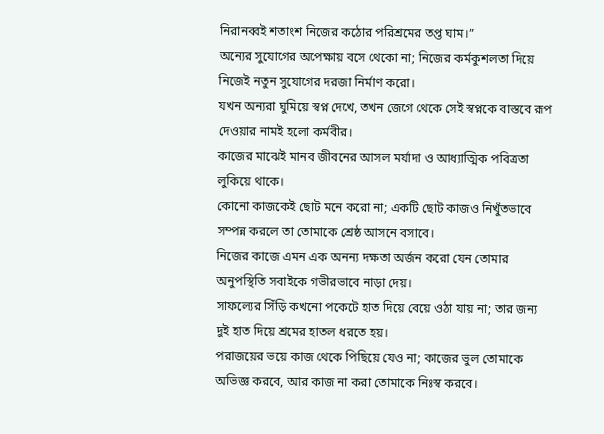নিরানব্বই শতাংশ নিজের কঠোর পরিশ্রমের তপ্ত ঘাম।”
অন্যের সুযোগের অপেক্ষায় বসে থেকো না; নিজের কর্মকুশলতা দিয়ে নিজেই নতুন সুযোগের দরজা নির্মাণ করো।
যখন অন্যরা ঘুমিয়ে স্বপ্ন দেখে, তখন জেগে থেকে সেই স্বপ্নকে বাস্তবে রূপ দেওয়ার নামই হলো কর্মবীর।
কাজের মাঝেই মানব জীবনের আসল মর্যাদা ও আধ্যাত্মিক পবিত্রতা লুকিয়ে থাকে।
কোনো কাজকেই ছোট মনে করো না; একটি ছোট কাজও নিখুঁতভাবে সম্পন্ন করলে তা তোমাকে শ্রেষ্ঠ আসনে বসাবে।
নিজের কাজে এমন এক অনন্য দক্ষতা অর্জন করো যেন তোমার অনুপস্থিতি সবাইকে গভীরভাবে নাড়া দেয়।
সাফল্যের সিঁড়ি কখনো পকেটে হাত দিয়ে বেয়ে ওঠা যায় না; তার জন্য দুই হাত দিয়ে শ্রমের হাতল ধরতে হয়।
পরাজয়ের ভয়ে কাজ থেকে পিছিয়ে যেও না; কাজের ভুল তোমাকে অভিজ্ঞ করবে, আর কাজ না করা তোমাকে নিঃস্ব করবে।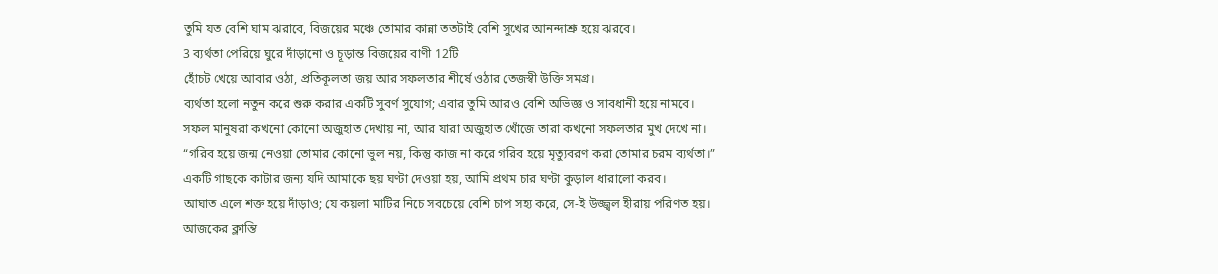তুমি যত বেশি ঘাম ঝরাবে, বিজয়ের মঞ্চে তোমার কান্না ততটাই বেশি সুখের আনন্দাশ্রু হয়ে ঝরবে।
3 ব্যর্থতা পেরিয়ে ঘুরে দাঁড়ানো ও চূড়ান্ত বিজয়ের বাণী 12টি
হোঁচট খেয়ে আবার ওঠা, প্রতিকূলতা জয় আর সফলতার শীর্ষে ওঠার তেজস্বী উক্তি সমগ্র।
ব্যর্থতা হলো নতুন করে শুরু করার একটি সুবর্ণ সুযোগ; এবার তুমি আরও বেশি অভিজ্ঞ ও সাবধানী হয়ে নামবে।
সফল মানুষরা কখনো কোনো অজুহাত দেখায় না, আর যারা অজুহাত খোঁজে তারা কখনো সফলতার মুখ দেখে না।
“গরিব হয়ে জন্ম নেওয়া তোমার কোনো ভুল নয়, কিন্তু কাজ না করে গরিব হয়ে মৃত্যুবরণ করা তোমার চরম ব্যর্থতা।”
একটি গাছকে কাটার জন্য যদি আমাকে ছয় ঘণ্টা দেওয়া হয়, আমি প্রথম চার ঘণ্টা কুড়াল ধারালো করব।
আঘাত এলে শক্ত হয়ে দাঁড়াও; যে কয়লা মাটির নিচে সবচেয়ে বেশি চাপ সহ্য করে, সে-ই উজ্জ্বল হীরায় পরিণত হয়।
আজকের ক্লান্তি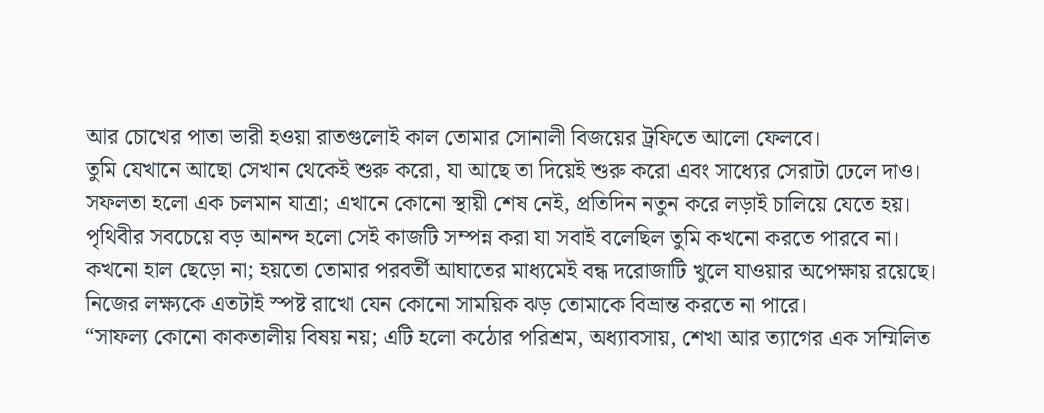আর চোখের পাতা ভারী হওয়া রাতগুলোই কাল তোমার সোনালী বিজয়ের ট্রফিতে আলো ফেলবে।
তুমি যেখানে আছো সেখান থেকেই শুরু করো, যা আছে তা দিয়েই শুরু করো এবং সাধ্যের সেরাটা ঢেলে দাও।
সফলতা হলো এক চলমান যাত্রা; এখানে কোনো স্থায়ী শেষ নেই, প্রতিদিন নতুন করে লড়াই চালিয়ে যেতে হয়।
পৃথিবীর সবচেয়ে বড় আনন্দ হলো সেই কাজটি সম্পন্ন করা যা সবাই বলেছিল তুমি কখনো করতে পারবে না।
কখনো হাল ছেড়ো না; হয়তো তোমার পরবর্তী আঘাতের মাধ্যমেই বন্ধ দরোজাটি খুলে যাওয়ার অপেক্ষায় রয়েছে।
নিজের লক্ষ্যকে এতটাই স্পষ্ট রাখো যেন কোনো সাময়িক ঝড় তোমাকে বিভ্রান্ত করতে না পারে।
“সাফল্য কোনো কাকতালীয় বিষয় নয়; এটি হলো কঠোর পরিশ্রম, অধ্যাবসায়, শেখা আর ত্যাগের এক সম্মিলিত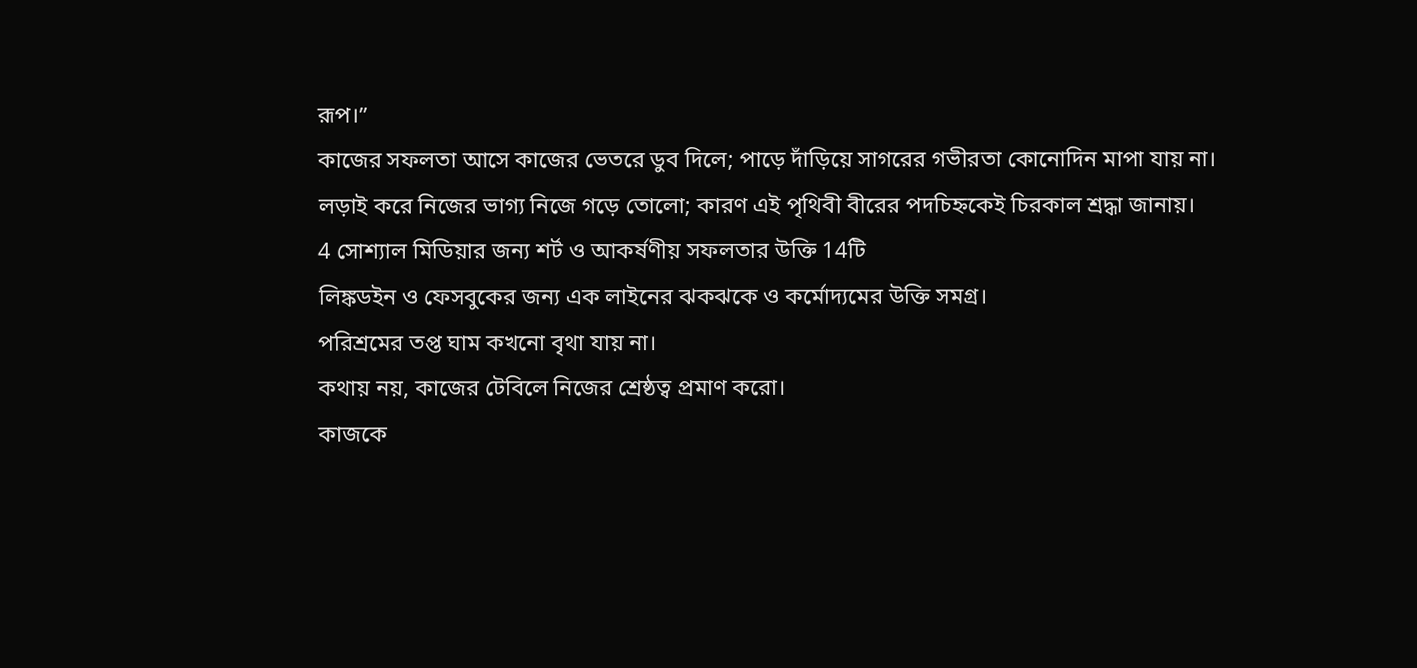রূপ।”
কাজের সফলতা আসে কাজের ভেতরে ডুব দিলে; পাড়ে দাঁড়িয়ে সাগরের গভীরতা কোনোদিন মাপা যায় না।
লড়াই করে নিজের ভাগ্য নিজে গড়ে তোলো; কারণ এই পৃথিবী বীরের পদচিহ্নকেই চিরকাল শ্রদ্ধা জানায়।
4 সোশ্যাল মিডিয়ার জন্য শর্ট ও আকর্ষণীয় সফলতার উক্তি 14টি
লিঙ্কডইন ও ফেসবুকের জন্য এক লাইনের ঝকঝকে ও কর্মোদ্যমের উক্তি সমগ্র।
পরিশ্রমের তপ্ত ঘাম কখনো বৃথা যায় না।
কথায় নয়, কাজের টেবিলে নিজের শ্রেষ্ঠত্ব প্রমাণ করো।
কাজকে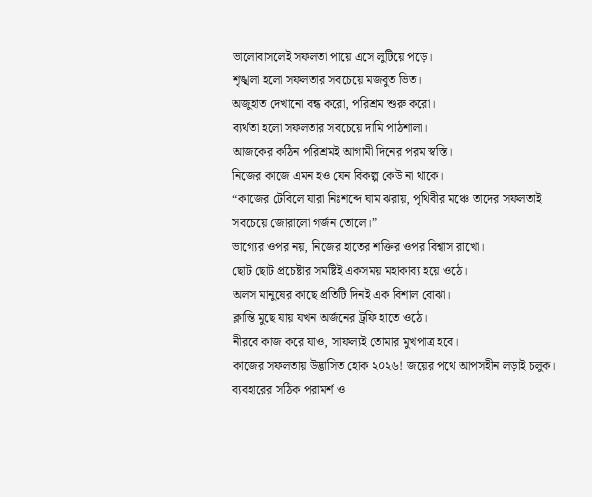ভালোবাসলেই সফলতা পায়ে এসে লুটিয়ে পড়ে।
শৃঙ্খলা হলো সফলতার সবচেয়ে মজবুত ভিত।
অজুহাত দেখানো বন্ধ করো, পরিশ্রম শুরু করো।
ব্যর্থতা হলো সফলতার সবচেয়ে দামি পাঠশালা।
আজকের কঠিন পরিশ্রমই আগামী দিনের পরম স্বস্তি।
নিজের কাজে এমন হও যেন বিকল্প কেউ না থাকে।
“কাজের টেবিলে যারা নিঃশব্দে ঘাম ঝরায়, পৃথিবীর মঞ্চে তাদের সফলতাই সবচেয়ে জোরালো গর্জন তোলে।”
ভাগ্যের ওপর নয়, নিজের হাতের শক্তির ওপর বিশ্বাস রাখো।
ছোট ছোট প্রচেষ্টার সমষ্টিই একসময় মহাকাব্য হয়ে ওঠে।
অলস মানুষের কাছে প্রতিটি দিনই এক বিশাল বোঝা।
ক্লান্তি মুছে যায় যখন অর্জনের ট্রফি হাতে ওঠে।
নীরবে কাজ করে যাও, সাফল্যই তোমার মুখপাত্র হবে।
কাজের সফলতায় উদ্ভাসিত হোক ২০২৬! জয়ের পথে আপসহীন লড়াই চলুক।
ব্যবহারের সঠিক পরামর্শ ও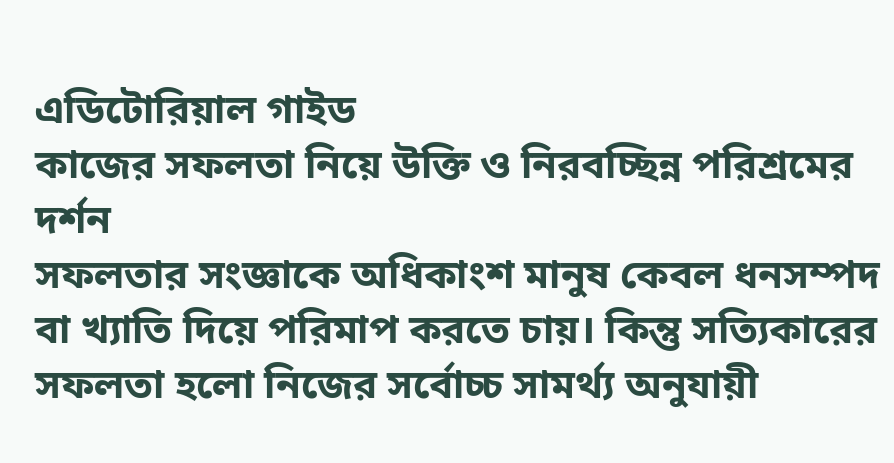এডিটোরিয়াল গাইড
কাজের সফলতা নিয়ে উক্তি ও নিরবচ্ছিন্ন পরিশ্রমের দর্শন
সফলতার সংজ্ঞাকে অধিকাংশ মানুষ কেবল ধনসম্পদ বা খ্যাতি দিয়ে পরিমাপ করতে চায়। কিন্তু সত্যিকারের সফলতা হলো নিজের সর্বোচ্চ সামর্থ্য অনুযায়ী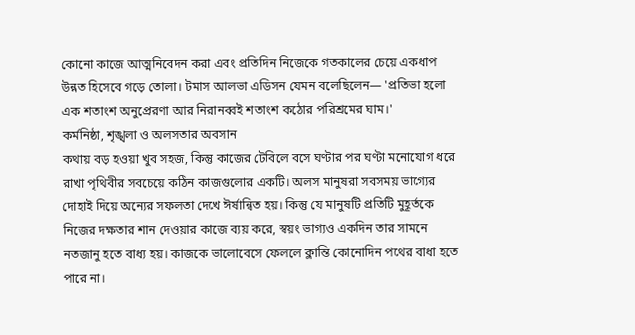কোনো কাজে আত্মনিবেদন করা এবং প্রতিদিন নিজেকে গতকালের চেয়ে একধাপ উন্নত হিসেবে গড়ে তোলা। টমাস আলভা এডিসন যেমন বলেছিলেন— 'প্রতিভা হলো এক শতাংশ অনুপ্রেরণা আর নিরানব্বই শতাংশ কঠোর পরিশ্রমের ঘাম।'
কর্মনিষ্ঠা, শৃঙ্খলা ও অলসতার অবসান
কথায় বড় হওয়া খুব সহজ, কিন্তু কাজের টেবিলে বসে ঘণ্টার পর ঘণ্টা মনোযোগ ধরে রাখা পৃথিবীর সবচেয়ে কঠিন কাজগুলোর একটি। অলস মানুষরা সবসময় ভাগ্যের দোহাই দিয়ে অন্যের সফলতা দেখে ঈর্ষান্বিত হয়। কিন্তু যে মানুষটি প্রতিটি মুহূর্তকে নিজের দক্ষতার শান দেওয়ার কাজে ব্যয় করে, স্বয়ং ভাগ্যও একদিন তার সামনে নতজানু হতে বাধ্য হয়। কাজকে ভালোবেসে ফেললে ক্লান্তি কোনোদিন পথের বাধা হতে পারে না।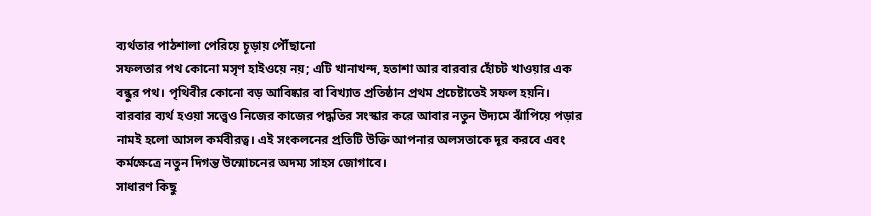ব্যর্থতার পাঠশালা পেরিয়ে চূড়ায় পৌঁছানো
সফলতার পথ কোনো মসৃণ হাইওয়ে নয়; এটি খানাখন্দ, হতাশা আর বারবার হোঁচট খাওয়ার এক বন্ধুর পথ। পৃথিবীর কোনো বড় আবিষ্কার বা বিখ্যাত প্রতিষ্ঠান প্রথম প্রচেষ্টাতেই সফল হয়নি। বারবার ব্যর্থ হওয়া সত্ত্বেও নিজের কাজের পদ্ধতির সংস্কার করে আবার নতুন উদ্যমে ঝাঁপিয়ে পড়ার নামই হলো আসল কর্মবীরত্ব। এই সংকলনের প্রতিটি উক্তি আপনার অলসতাকে দূর করবে এবং কর্মক্ষেত্রে নতুন দিগন্ত উন্মোচনের অদম্য সাহস জোগাবে।
সাধারণ কিছু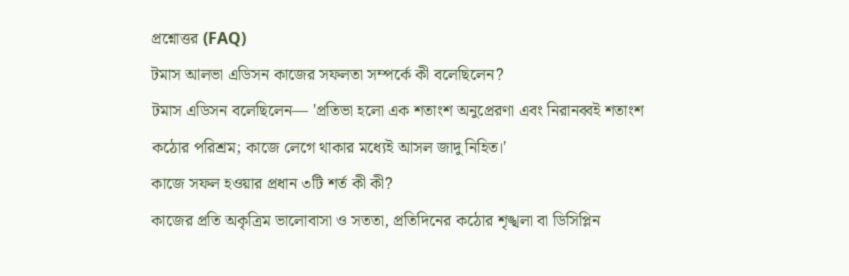প্রশ্নোত্তর (FAQ)
টমাস আলভা এডিসন কাজের সফলতা সম্পর্কে কী বলেছিলেন?
টমাস এডিসন বলেছিলেন— 'প্রতিভা হলো এক শতাংশ অনুপ্রেরণা এবং নিরানব্বই শতাংশ কঠোর পরিশ্রম; কাজে লেগে থাকার মধ্যেই আসল জাদু নিহিত।'
কাজে সফল হওয়ার প্রধান ৩টি শর্ত কী কী?
কাজের প্রতি অকৃত্রিম ভালোবাসা ও সততা, প্রতিদিনের কঠোর শৃঙ্খলা বা ডিসিপ্লিন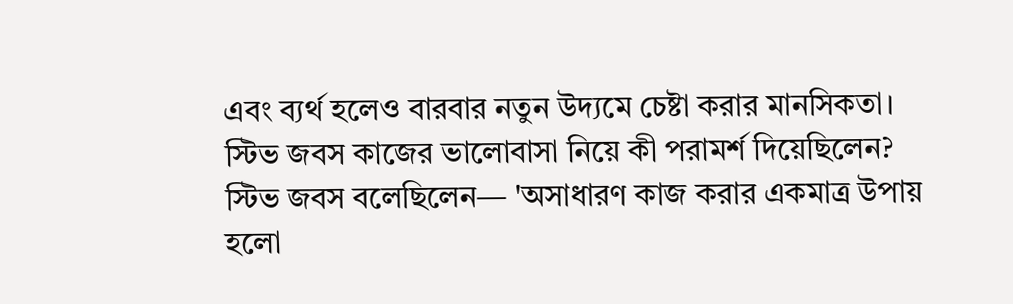এবং ব্যর্থ হলেও বারবার নতুন উদ্যমে চেষ্টা করার মানসিকতা।
স্টিভ জবস কাজের ভালোবাসা নিয়ে কী পরামর্শ দিয়েছিলেন?
স্টিভ জবস বলেছিলেন— 'অসাধারণ কাজ করার একমাত্র উপায় হলো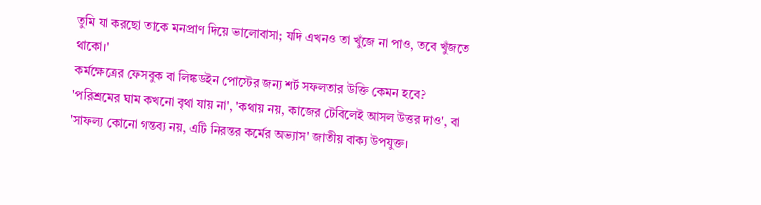তুমি যা করছো তাকে মনপ্রাণ দিয়ে ভালোবাসা; যদি এখনও তা খুঁজে না পাও, তবে খুঁজতে থাকো।'
কর্মক্ষেত্রের ফেসবুক বা লিঙ্কডইন পোস্টের জন্য শর্ট সফলতার উক্তি কেমন হবে?
'পরিশ্রমের ঘাম কখনো বৃথা যায় না', 'কথায় নয়, কাজের টেবিলেই আসল উত্তর দাও', বা 'সাফল্য কোনো গন্তব্য নয়, এটি নিরন্তর কর্মের অভ্যাস' জাতীয় বাক্য উপযুক্ত।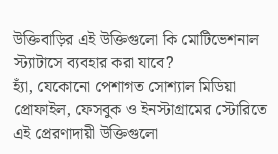উক্তিবাড়ির এই উক্তিগুলো কি মোটিভেশনাল স্ট্যাটাসে ব্যবহার করা যাবে?
হ্যাঁ, যেকোনো পেশাগত সোশ্যাল মিডিয়া প্রোফাইল, ফেসবুক ও ইনস্টাগ্রামের স্টোরিতে এই প্রেরণাদায়ী উক্তিগুলো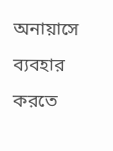অনায়াসে ব্যবহার করতে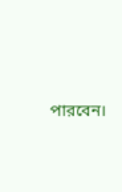পারবেন।